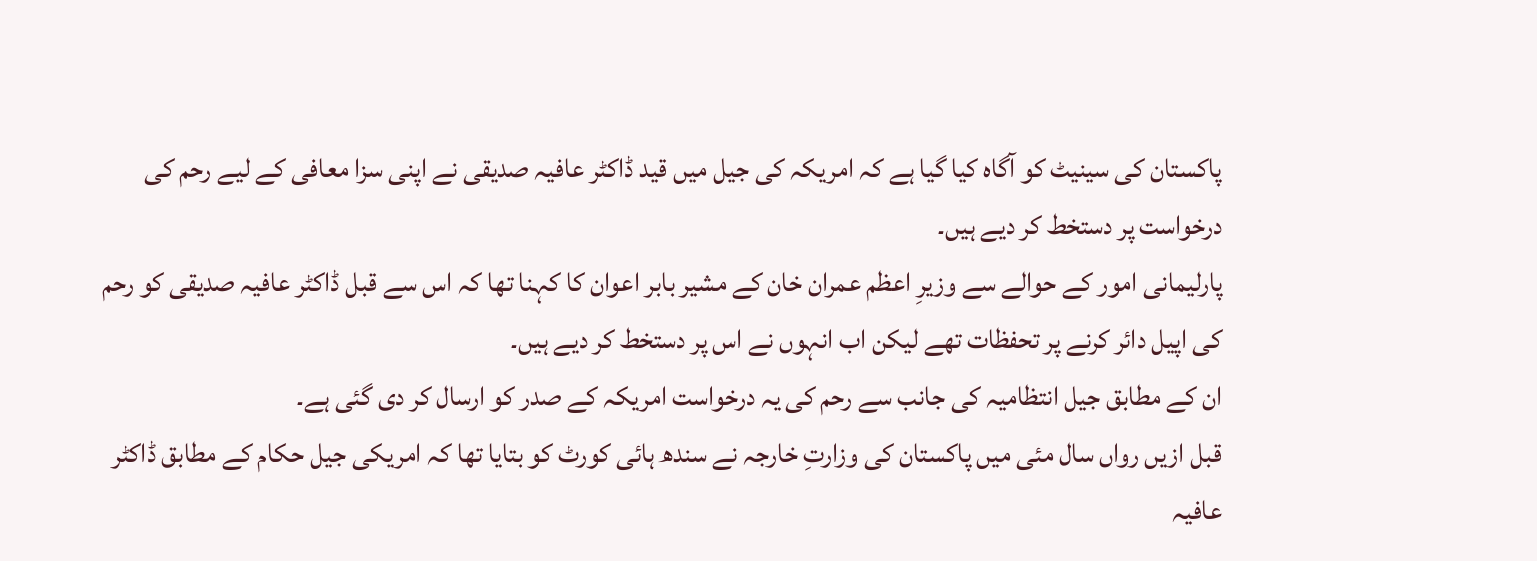پاکستان کی سینیٹ کو آگاہ کیا گیا ہے کہ امریکہ کی جیل میں قید ڈاکٹر عافیہ صدیقی نے اپنی سزا معافی کے لیے رحم کی درخواست پر دستخط کر دیے ہیں۔
پارلیمانی امور کے حوالے سے وزیرِ اعظم عمران خان کے مشیر بابر اعوان کا کہنا تھا کہ اس سے قبل ڈاکٹر عافیہ صدیقی کو رحم کی اپیل دائر کرنے پر تحفظات تھے لیکن اب انہوں نے اس پر دستخط کر دیے ہیں۔
ان کے مطابق جیل انتظامیہ کی جانب سے رحم کی یہ درخواست امریکہ کے صدر کو ارسال کر دی گئی ہے۔
قبل ازیں رواں سال مئی میں پاکستان کی وزارتِ خارجہ نے سندھ ہائی کورٹ کو بتایا تھا کہ امریکی جیل حکام کے مطابق ڈاکٹر عافیہ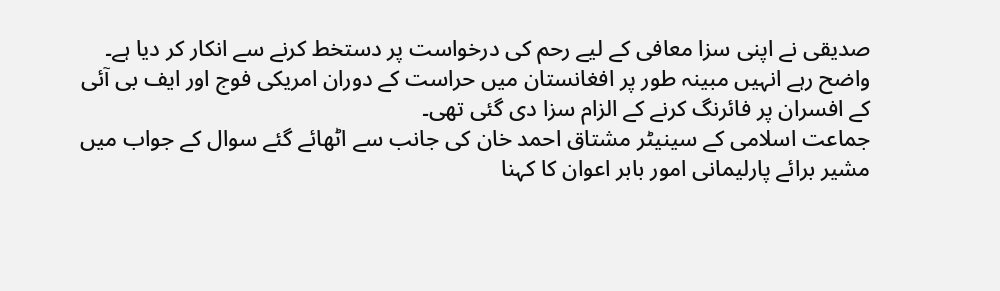صدیقی نے اپنی سزا معافی کے لیے رحم کی درخواست پر دستخط کرنے سے انکار کر دیا ہے۔
واضح رہے انہیں مبینہ طور پر افغانستان میں حراست کے دوران امریکی فوج اور ایف بی آئی کے افسران پر فائرنگ کرنے کے الزام سزا دی گئی تھی۔
جماعت اسلامی کے سینیٹر مشتاق احمد خان کی جانب سے اٹھائے گئے سوال کے جواب میں مشیر برائے پارلیمانی امور بابر اعوان کا کہنا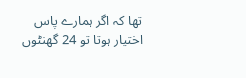تھا کہ اگر ہمارے پاس اختیار ہوتا تو 24 گھنٹوں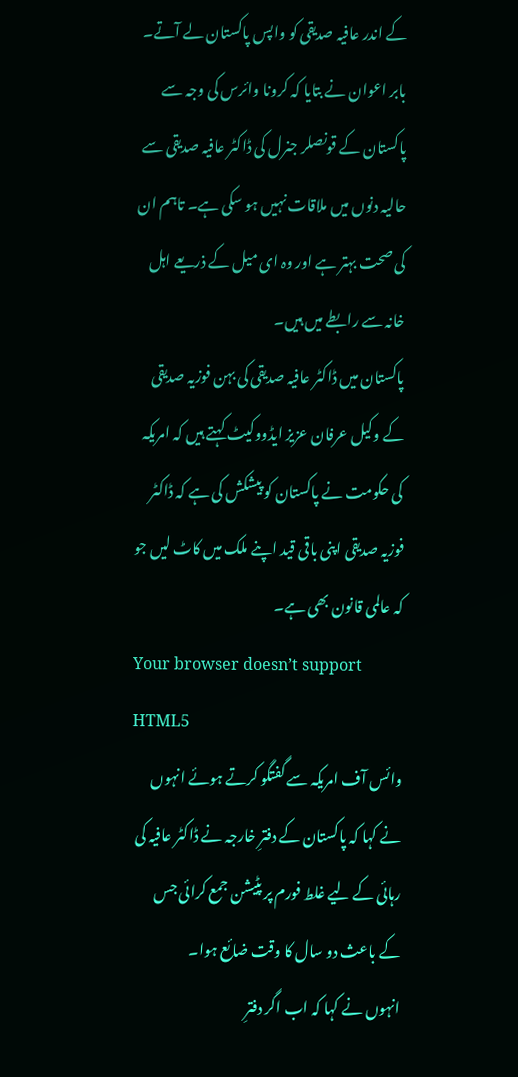کے اندر عافیہ صدیقی کو واپس پاکستان لے آتے۔
بابر اعوان نے بتایا کہ کرونا وائرس کی وجہ سے پاکستان کے قونصلر جنرل کی ڈاکٹر عافیہ صدیقی سے حالیہ دنوں میں ملاقات نہیں ہو سکی ہے۔ تاہم ان کی صحت بہتر ہے اور وہ ای میل کے ذریعے اہل خانہ سے رابطے میں ہیں۔
پاکستان میں ڈاکٹر عافیہ صدیقی کی بہن فوزیہ صدیقی کے وکیل عرفان عزیز ایڈووکیٹ کہتے ہیں کہ امریکہ کی حکومت نے پاکستان کو پیشکش کی ہے کہ ڈاکٹر فوزیہ صدیقی اپنی باقی قید اپنے ملک میں کاٹ لیں جو کہ عالمی قانون بھی ہے۔
Your browser doesn’t support HTML5
وائس آف امریکہ سے گفتگو کرتے ہوئے انہوں نے کہا کہ پاکستان کے دفترِ خارجہ نے ڈاکٹر عافیہ کی رہائی کے لیے غلط فورم پر پٹیشن جمع کرائی جس کے باعث دو سال کا وقت ضائع ہوا۔
انہوں نے کہا کہ اب اگر دفترِ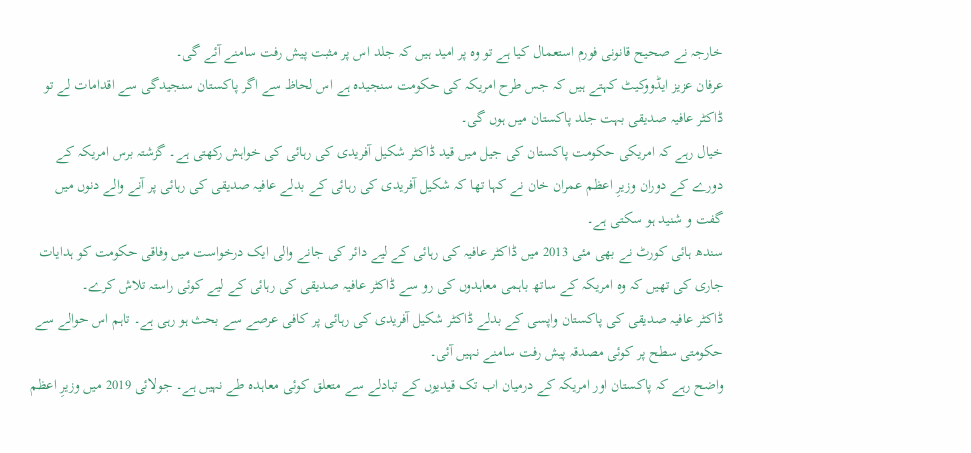خارجہ نے صحیح قانونی فورم استعمال کیا ہے تو وہ پر امید ہیں کہ جلد اس پر مثبت پیش رفت سامنے آئے گی۔
عرفان عزیز ایڈووکیٹ کہتے ہیں کہ جس طرح امریکہ کی حکومت سنجیدہ ہے اس لحاظ سے اگر پاکستان سنجیدگی سے اقدامات لے تو ڈاکٹر عافیہ صدیقی بہت جلد پاکستان میں ہوں گی۔
خیال رہے کہ امریکی حکومت پاکستان کی جیل میں قید ڈاکٹر شکیل آفریدی کی رہائی کی خواہش رکھتی ہے۔ گزشتہ برس امریکہ کے دورے کے دوران وزیرِ اعظم عمران خان نے کہا تھا کہ شکیل آفریدی کی رہائی کے بدلے عافیہ صدیقی کی رہائی پر آنے والے دنوں میں گفت و شنید ہو سکتی ہے۔
سندھ ہائی کورٹ نے بھی مئی 2013 میں ڈاکٹر عافیہ کی رہائی کے لیے دائر کی جانے والی ایک درخواست میں وفاقی حکومت کو ہدایات جاری کی تھیں کہ وہ امریکہ کے ساتھ باہمی معاہدوں کی رو سے ڈاکٹر عافیہ صدیقی کی رہائی کے لیے کوئی راستہ تلاش کرے۔
ڈاکٹر عافیہ صدیقی کی پاکستان واپسی کے بدلے ڈاکٹر شکیل آفریدی کی رہائی پر کافی عرصے سے بحث ہو رہی ہے۔ تاہم اس حوالے سے حکومتی سطح پر کوئی مصدقہ پیش رفت سامنے نہیں آئی۔
واضح رہے کہ پاکستان اور امریکہ کے درمیان اب تک قیدیوں کے تبادلے سے متعلق کوئی معاہدہ طے نہیں ہے۔ جولائی 2019 میں وزیرِ اعظم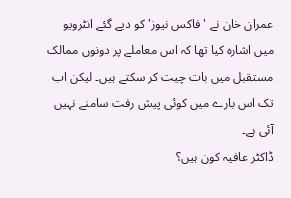عمران خان نے 'فاکس نیوز' کو دیے گئے انٹرویو میں اشارہ کیا تھا کہ اس معاملے پر دونوں ممالک مستقبل میں بات چیت کر سکتے ہیں۔ لیکن اب تک اس بارے میں کوئی پیش رفت سامنے نہیں آئی ہے۔
ڈاکٹر عافیہ کون ہیں؟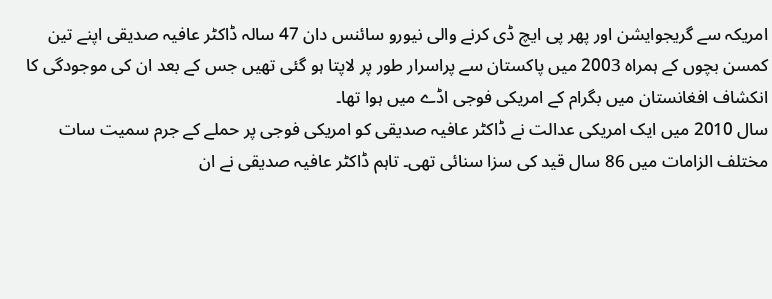امریکہ سے گریجوایشن اور پھر پی ایچ ڈی کرنے والی نیورو سائنس دان 47 سالہ ڈاکٹر عافیہ صدیقی اپنے تین کمسن بچوں کے ہمراہ 2003 میں پاکستان سے پراسرار طور پر لاپتا ہو گئی تھیں جس کے بعد ان کی موجودگی کا انکشاف افغانستان میں بگرام کے امریکی فوجی اڈے میں ہوا تھا۔
سال 2010 میں ایک امریکی عدالت نے ڈاکٹر عافیہ صدیقی کو امریکی فوجی پر حملے کے جرم سمیت سات مختلف الزامات میں 86 سال قید کی سزا سنائی تھی۔ تاہم ڈاکٹر عافیہ صدیقی نے ان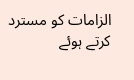الزامات کو مسترد کرتے ہوئے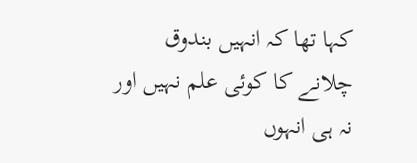کہا تھا کہ انہیں بندوق چلانے کا کوئی علم نہیں اور نہ ہی انہوں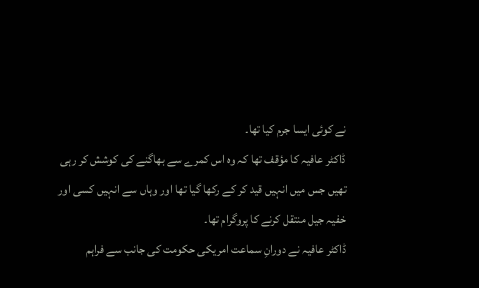نے کوئی ایسا جرم کیا تھا۔
ڈاکٹر عافیہ کا مؤقف تھا کہ وہ اس کمرے سے بھاگنے کی کوشش کر رہی تھیں جس میں انہیں قید کر کے رکھا گیا تھا اور وہاں سے انہیں کسی اور خفیہ جیل منتقل کرنے کا پروگرام تھا۔
ڈاکٹر عافیہ نے دورانِ سماعت امریکی حکومت کی جانب سے فراہم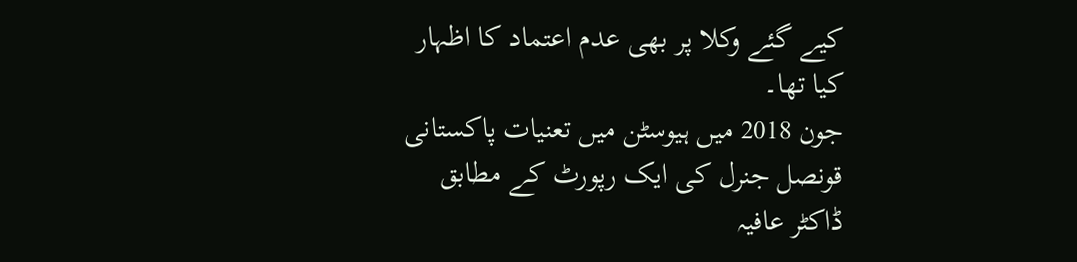کیے گئے وکلا پر بھی عدم اعتماد کا اظہار کیا تھا۔
جون 2018 میں ہیوسٹن میں تعنیات پاکستانی قونصل جنرل کی ایک رپورٹ کے مطابق ڈاکٹر عافیہ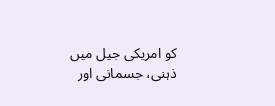کو امریکی جیل میں ذہنی، جسمانی اور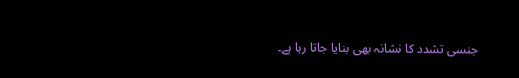جنسی تشدد کا نشانہ بھی بنایا جاتا رہا ہے۔